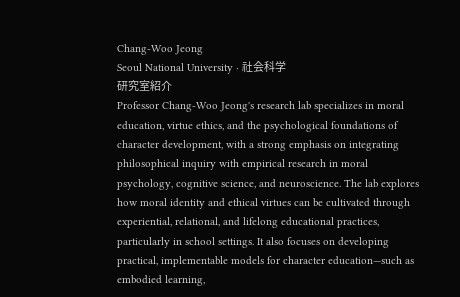Chang-Woo Jeong
Seoul National University · 社会科学
研究室紹介
Professor Chang-Woo Jeong's research lab specializes in moral education, virtue ethics, and the psychological foundations of character development, with a strong emphasis on integrating philosophical inquiry with empirical research in moral psychology, cognitive science, and neuroscience. The lab explores how moral identity and ethical virtues can be cultivated through experiential, relational, and lifelong educational practices, particularly in school settings. It also focuses on developing practical, implementable models for character education—such as embodied learning,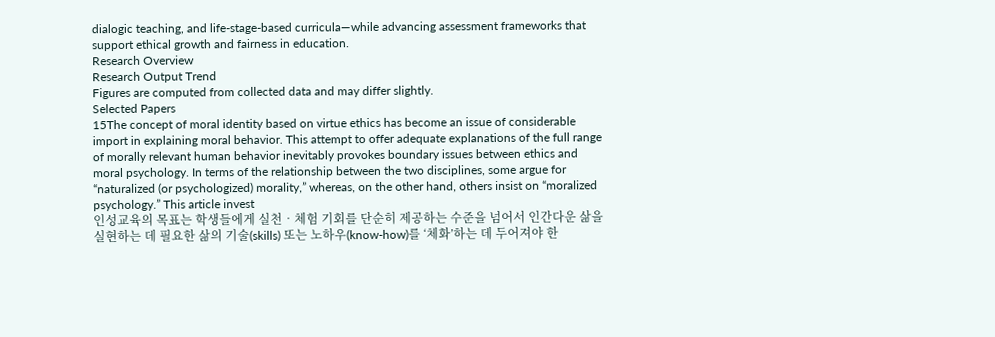dialogic teaching, and life-stage-based curricula—while advancing assessment frameworks that support ethical growth and fairness in education.
Research Overview
Research Output Trend
Figures are computed from collected data and may differ slightly.
Selected Papers
15The concept of moral identity based on virtue ethics has become an issue of considerable import in explaining moral behavior. This attempt to offer adequate explanations of the full range of morally relevant human behavior inevitably provokes boundary issues between ethics and moral psychology. In terms of the relationship between the two disciplines, some argue for “naturalized (or psychologized) morality,” whereas, on the other hand, others insist on “moralized psychology.” This article invest
인성교육의 목표는 학생들에게 실천‧체험 기회를 단순히 제공하는 수준을 넘어서 인간다운 삶을 실현하는 데 필요한 삶의 기술(skills) 또는 노하우(know-how)를 ‘체화’하는 데 두어져야 한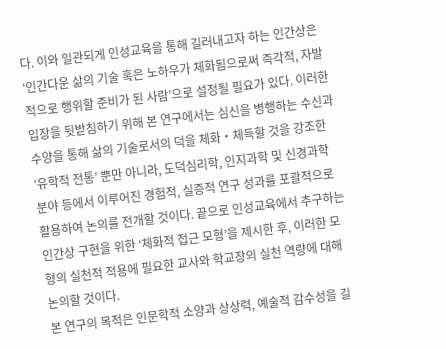다. 이와 일관되게 인성교육을 통해 길러내고자 하는 인간상은 ‘인간다운 삶의 기술 혹은 노하우가 체화됨으로써 즉각적, 자발적으로 행위할 준비가 된 사람’으로 설정될 필요가 있다. 이러한 입장을 뒷받침하기 위해 본 연구에서는 심신을 병행하는 수신과 수양을 통해 삶의 기술로서의 덕을 체화‧체득할 것을 강조한 ‘유학적 전통’ 뿐만 아니라, 도덕심리학, 인지과학 및 신경과학 분야 등에서 이루어진 경험적, 실증적 연구 성과를 포괄적으로 활용하여 논의를 전개할 것이다. 끝으로 인성교육에서 추구하는 인간상 구현을 위한 ‘체화적 접근 모형’을 제시한 후, 이러한 모형의 실천적 적용에 필요한 교사와 학교장의 실천 역량에 대해 논의할 것이다.
본 연구의 목적은 인문학적 소양과 상상력, 예술적 감수성을 길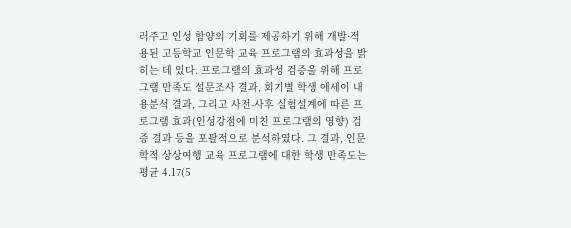러주고 인성 함양의 기회를 제공하기 위해 개발·적용된 고등학교 인문학 교육 프로그램의 효과성을 밝히는 데 있다. 프로그램의 효과성 검증을 위해 프로그램 만족도 설문조사 결과, 회기별 학생 에세이 내용분석 결과, 그리고 사전-사후 실험설계에 따른 프로그램 효과(인성강점에 미친 프로그램의 영향) 검증 결과 등을 포괄적으로 분석하였다. 그 결과, 인문학적 상상여행 교육 프로그램에 대한 학생 만족도는 평균 4.17(5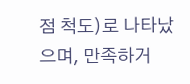점 척도)로 나타났으며, 만족하거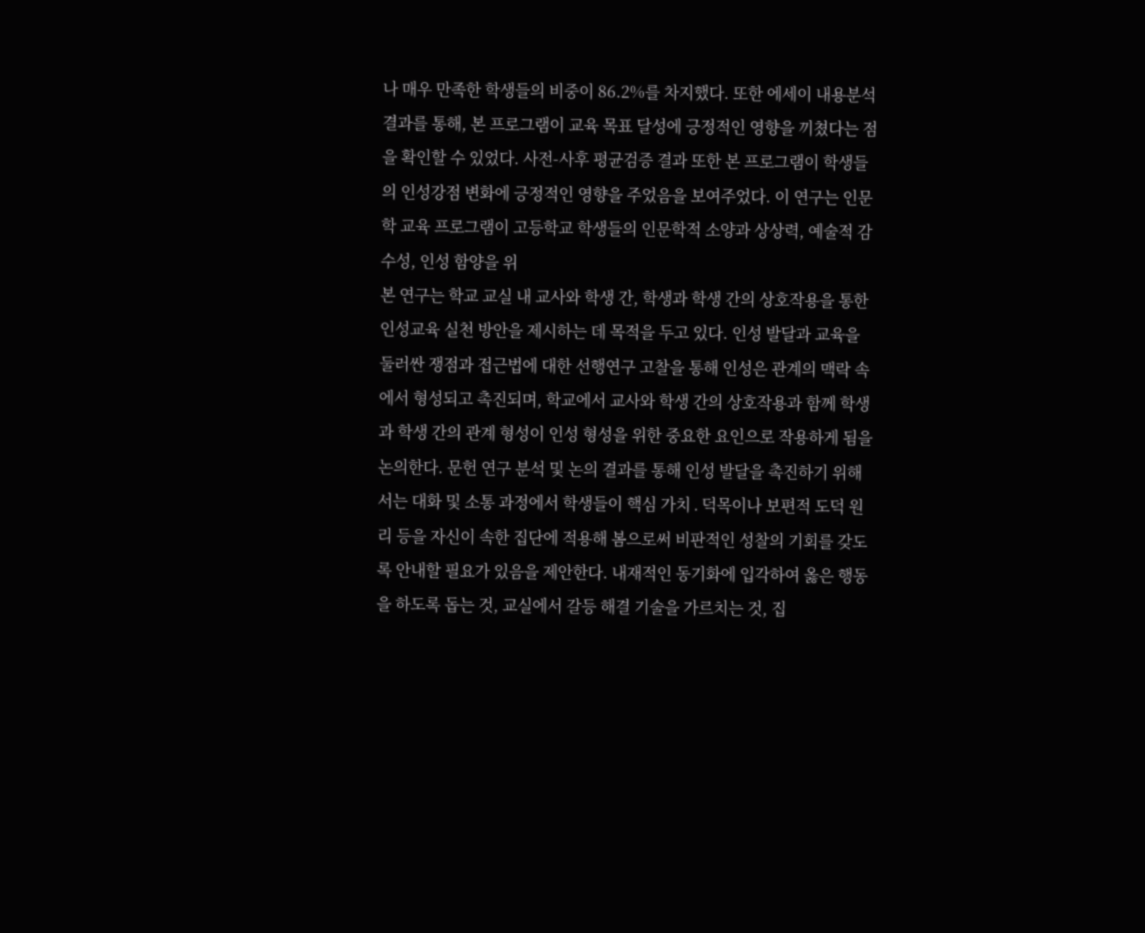나 매우 만족한 학생들의 비중이 86.2%를 차지했다. 또한 에세이 내용분석 결과를 통해, 본 프로그램이 교육 목표 달성에 긍정적인 영향을 끼쳤다는 점을 확인할 수 있었다. 사전-사후 평균검증 결과 또한 본 프로그램이 학생들의 인성강점 변화에 긍정적인 영향을 주었음을 보여주었다. 이 연구는 인문학 교육 프로그램이 고등학교 학생들의 인문학적 소양과 상상력, 예술적 감수성, 인성 함양을 위
본 연구는 학교 교실 내 교사와 학생 간, 학생과 학생 간의 상호작용을 통한 인성교육 실천 방안을 제시하는 데 목적을 두고 있다. 인성 발달과 교육을 둘러싼 쟁점과 접근법에 대한 선행연구 고찰을 통해 인성은 관계의 맥락 속에서 형성되고 촉진되며, 학교에서 교사와 학생 간의 상호작용과 함께 학생과 학생 간의 관계 형성이 인성 형성을 위한 중요한 요인으로 작용하게 됨을 논의한다. 문헌 연구 분석 및 논의 결과를 통해 인성 발달을 촉진하기 위해서는 대화 및 소통 과정에서 학생들이 핵심 가치․덕목이나 보편적 도덕 원리 등을 자신이 속한 집단에 적용해 봄으로써 비판적인 성찰의 기회를 갖도록 안내할 필요가 있음을 제안한다. 내재적인 동기화에 입각하여 옳은 행동을 하도록 돕는 것, 교실에서 갈등 해결 기술을 가르치는 것, 집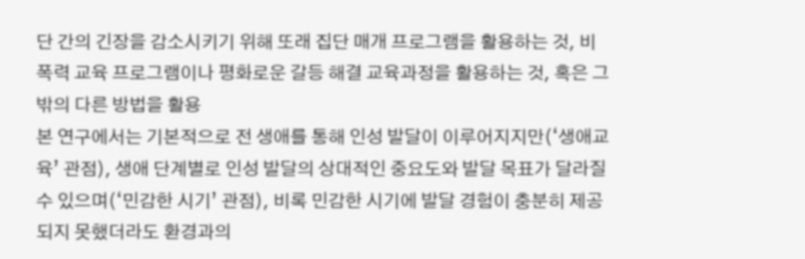단 간의 긴장을 감소시키기 위해 또래 집단 매개 프로그램을 활용하는 것, 비폭력 교육 프로그램이나 평화로운 갈등 해결 교육과정을 활용하는 것, 혹은 그 밖의 다른 방법을 활용
본 연구에서는 기본적으로 전 생애를 통해 인성 발달이 이루어지지만(‘생애교육’ 관점), 생애 단계별로 인성 발달의 상대적인 중요도와 발달 목표가 달라질 수 있으며(‘민감한 시기’ 관점), 비록 민감한 시기에 발달 경험이 충분히 제공되지 못했더라도 환경과의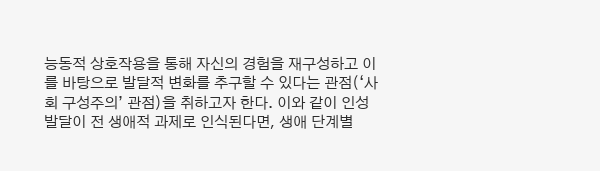능동적 상호작용을 통해 자신의 경험을 재구성하고 이를 바탕으로 발달적 변화를 추구할 수 있다는 관점(‘사회 구성주의’ 관점)을 취하고자 한다. 이와 같이 인성 발달이 전 생애적 과제로 인식된다면, 생애 단계별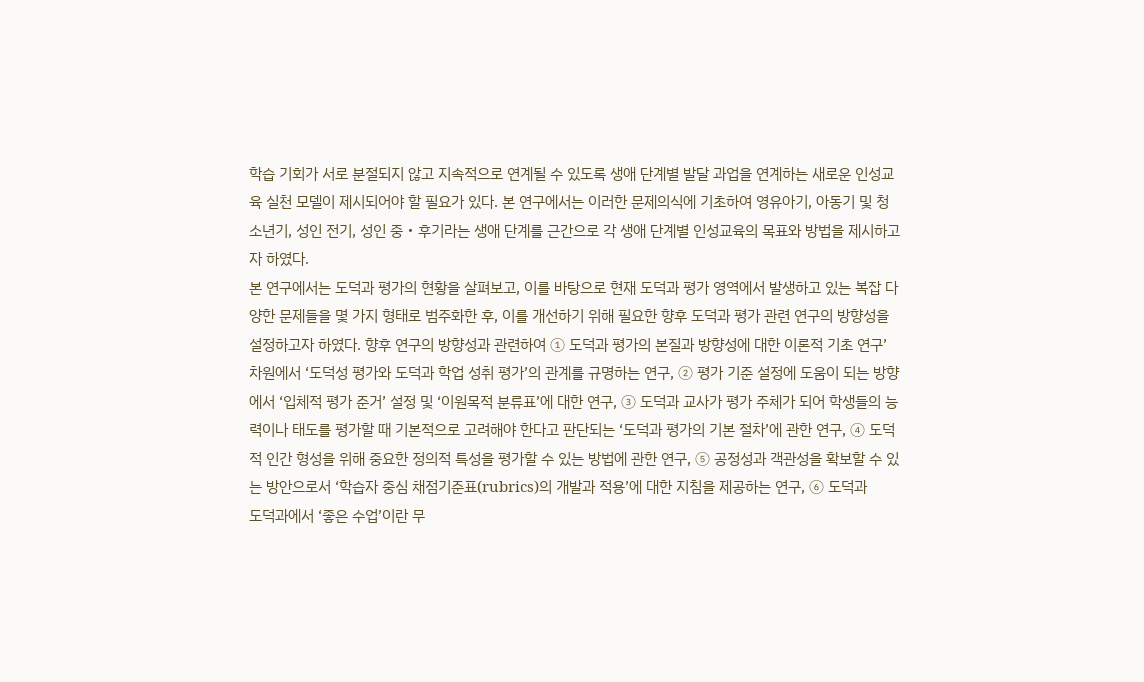학습 기회가 서로 분절되지 않고 지속적으로 연계될 수 있도록 생애 단계별 발달 과업을 연계하는 새로운 인성교육 실천 모델이 제시되어야 할 필요가 있다. 본 연구에서는 이러한 문제의식에 기초하여 영유아기, 아동기 및 청소년기, 성인 전기, 성인 중‧후기라는 생애 단계를 근간으로 각 생애 단계별 인성교육의 목표와 방법을 제시하고자 하였다.
본 연구에서는 도덕과 평가의 현황을 살펴보고, 이를 바탕으로 현재 도덕과 평가 영역에서 발생하고 있는 복잡 다양한 문제들을 몇 가지 형태로 범주화한 후, 이를 개선하기 위해 필요한 향후 도덕과 평가 관련 연구의 방향성을 설정하고자 하였다. 향후 연구의 방향성과 관련하여 ① 도덕과 평가의 본질과 방향성에 대한 이론적 기초 연구’ 차원에서 ‘도덕성 평가와 도덕과 학업 성취 평가’의 관계를 규명하는 연구, ② 평가 기준 설정에 도움이 되는 방향에서 ‘입체적 평가 준거’ 설정 및 ‘이원목적 분류표’에 대한 연구, ③ 도덕과 교사가 평가 주체가 되어 학생들의 능력이나 태도를 평가할 때 기본적으로 고려해야 한다고 판단되는 ‘도덕과 평가의 기본 절차’에 관한 연구, ④ 도덕적 인간 형성을 위해 중요한 정의적 특성을 평가할 수 있는 방법에 관한 연구, ⑤ 공정성과 객관성을 확보할 수 있는 방안으로서 ‘학습자 중심 채점기준표(rubrics)의 개발과 적용’에 대한 지침을 제공하는 연구, ⑥ 도덕과
도덕과에서 ‘좋은 수업’이란 무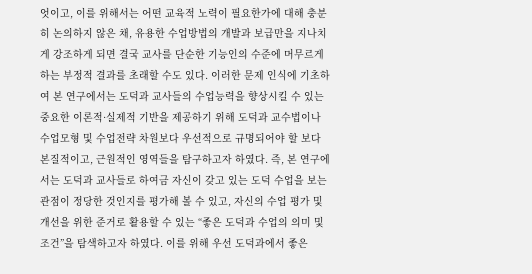엇이고, 이를 위해서는 어떤 교육적 노력이 필요한가에 대해 충분히 논의하지 않은 채, 유용한 수업방법의 개발과 보급만을 지나치게 강조하게 되면 결국 교사를 단순한 기능인의 수준에 머무르게 하는 부정적 결과를 초래할 수도 있다. 이러한 문제 인식에 기초하여 본 연구에서는 도덕과 교사들의 수업능력을 향상시킬 수 있는 중요한 이론적·실제적 기반을 제공하기 위해 도덕과 교수법이나 수업모형 및 수업전략 차원보다 우선적으로 규명되어야 할 보다 본질적이고, 근원적인 영역들을 탐구하고자 하였다. 즉, 본 연구에서는 도덕과 교사들로 하여금 자신이 갖고 있는 도덕 수업을 보는 관점이 정당한 것인지를 평가해 볼 수 있고, 자신의 수업 평가 및 개선을 위한 준거로 활용할 수 있는 “좋은 도덕과 수업의 의미 및 조건”을 탐색하고자 하였다. 이를 위해 우선 도덕과에서 좋은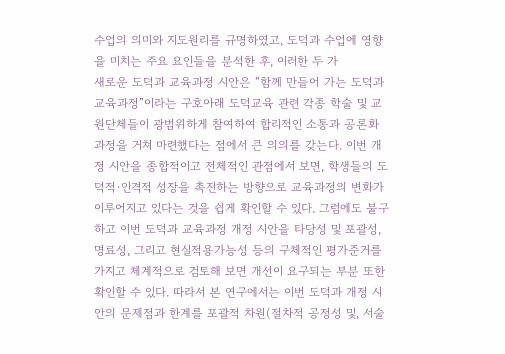수업의 의미와 지도원리를 규명하였고, 도덕과 수업에 영향을 미치는 주요 요인들을 분석한 후, 이러한 두 가
새로운 도덕과 교육과정 시안은 “함께 만들어 가는 도덕과 교육과정”이라는 구호아래 도덕교육 관련 각종 학술 및 교원단체들이 광범위하게 참여하여 합리적인 소통과 공론화 과정을 거쳐 마련했다는 점에서 큰 의의를 갖는다. 이번 개정 시안을 종합적이고 전체적인 관점에서 보면, 학생들의 도덕적·인격적 성장을 촉진하는 방향으로 교육과정의 변화가 이루어지고 있다는 것을 쉽게 확인할 수 있다. 그럼에도 불구하고 이번 도덕과 교육과정 개정 시안을 타당성 및 포괄성, 명료성, 그리고 현실적용가능성 등의 구체적인 평가준거를 가지고 체계적으로 검토해 보면 개선이 요구되는 부분 또한 확인할 수 있다. 따라서 본 연구에서는 이번 도덕과 개정 시안의 문제점과 한계를 포괄적 차원(절차적 공정성 및, 서술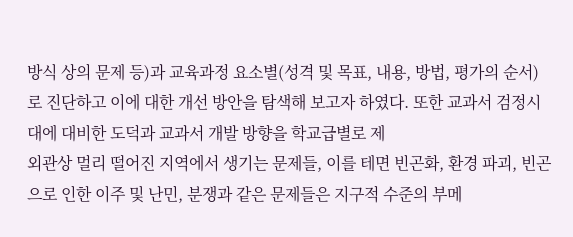방식 상의 문제 등)과 교육과정 요소별(성격 및 목표, 내용, 방법, 평가의 순서)로 진단하고 이에 대한 개선 방안을 탐색해 보고자 하였다. 또한 교과서 검정시대에 대비한 도덕과 교과서 개발 방향을 학교급별로 제
외관상 멀리 떨어진 지역에서 생기는 문제들, 이를 테면 빈곤화, 환경 파괴, 빈곤으로 인한 이주 및 난민, 분쟁과 같은 문제들은 지구적 수준의 부메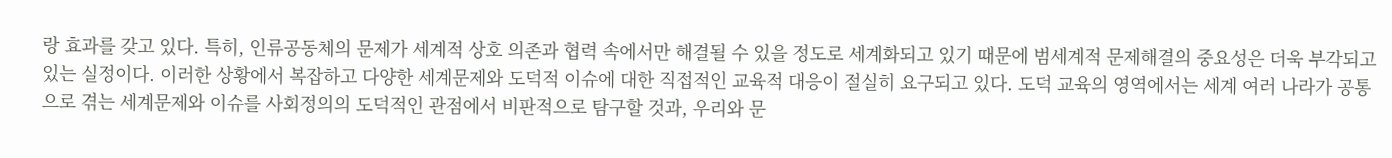랑 효과를 갖고 있다. 특히, 인류공동체의 문제가 세계적 상호 의존과 협력 속에서만 해결될 수 있을 정도로 세계화되고 있기 때문에 범세계적 문제해결의 중요성은 더욱 부각되고 있는 실정이다. 이러한 상황에서 복잡하고 다양한 세계문제와 도덕적 이슈에 대한 직접적인 교육적 대응이 절실히 요구되고 있다. 도덕 교육의 영역에서는 세계 여러 나라가 공통으로 겪는 세계문제와 이슈를 사회정의의 도덕적인 관점에서 비판적으로 탐구할 것과, 우리와 문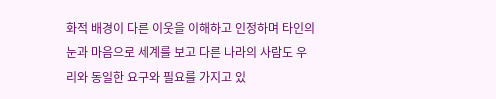화적 배경이 다른 이웃을 이해하고 인정하며 타인의 눈과 마음으로 세계를 보고 다른 나라의 사람도 우리와 동일한 요구와 필요를 가지고 있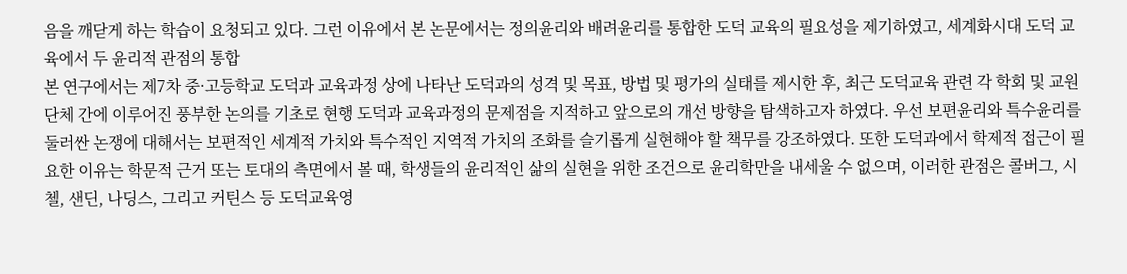음을 깨닫게 하는 학습이 요청되고 있다. 그런 이유에서 본 논문에서는 정의윤리와 배려윤리를 통합한 도덕 교육의 필요성을 제기하였고, 세계화시대 도덕 교육에서 두 윤리적 관점의 통합
본 연구에서는 제7차 중·고등학교 도덕과 교육과정 상에 나타난 도덕과의 성격 및 목표, 방법 및 평가의 실태를 제시한 후, 최근 도덕교육 관련 각 학회 및 교원단체 간에 이루어진 풍부한 논의를 기초로 현행 도덕과 교육과정의 문제점을 지적하고 앞으로의 개선 방향을 탐색하고자 하였다. 우선 보편윤리와 특수윤리를 둘러싼 논쟁에 대해서는 보편적인 세계적 가치와 특수적인 지역적 가치의 조화를 슬기롭게 실현해야 할 책무를 강조하였다. 또한 도덕과에서 학제적 접근이 필요한 이유는 학문적 근거 또는 토대의 측면에서 볼 때, 학생들의 윤리적인 삶의 실현을 위한 조건으로 윤리학만을 내세울 수 없으며, 이러한 관점은 콜버그, 시첼, 샌딘, 나딩스, 그리고 커틴스 등 도덕교육영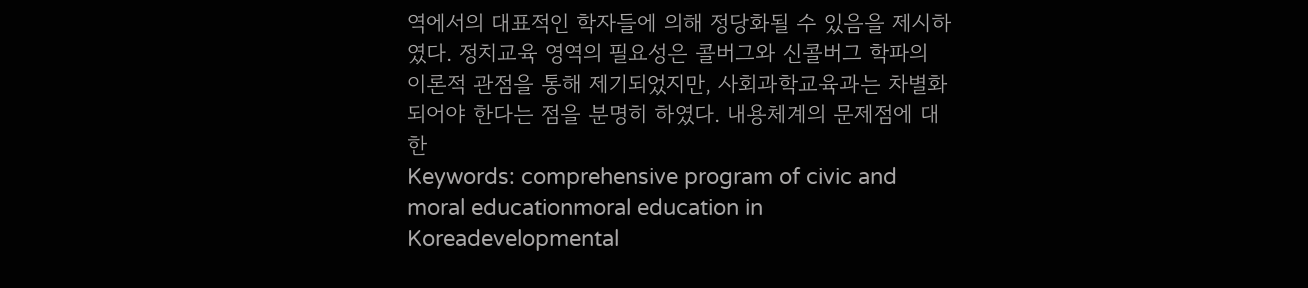역에서의 대표적인 학자들에 의해 정당화될 수 있음을 제시하였다. 정치교육 영역의 필요성은 콜버그와 신콜버그 학파의 이론적 관점을 통해 제기되었지만, 사회과학교육과는 차별화되어야 한다는 점을 분명히 하였다. 내용체계의 문제점에 대한
Keywords: comprehensive program of civic and moral educationmoral education in Koreadevelopmental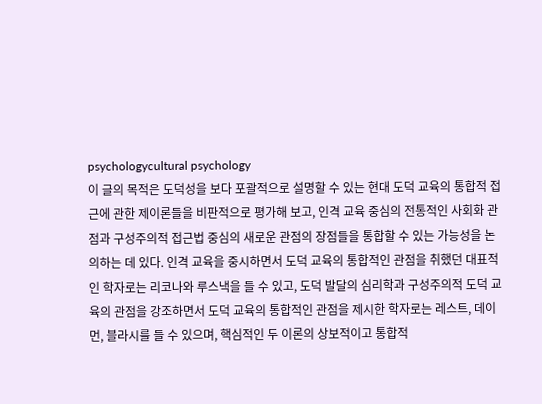psychologycultural psychology
이 글의 목적은 도덕성을 보다 포괄적으로 설명할 수 있는 현대 도덕 교육의 통합적 접근에 관한 제이론들을 비판적으로 평가해 보고, 인격 교육 중심의 전통적인 사회화 관점과 구성주의적 접근법 중심의 새로운 관점의 장점들을 통합할 수 있는 가능성을 논의하는 데 있다. 인격 교육을 중시하면서 도덕 교육의 통합적인 관점을 취했던 대표적인 학자로는 리코나와 루스낵을 들 수 있고, 도덕 발달의 심리학과 구성주의적 도덕 교육의 관점을 강조하면서 도덕 교육의 통합적인 관점을 제시한 학자로는 레스트, 데이먼, 블라시를 들 수 있으며, 핵심적인 두 이론의 상보적이고 통합적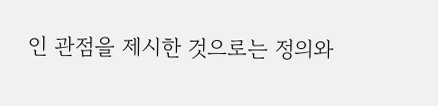인 관점을 제시한 것으로는 정의와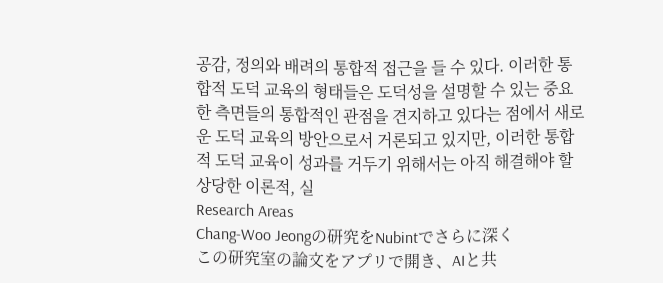공감, 정의와 배려의 통합적 접근을 들 수 있다. 이러한 통합적 도덕 교육의 형태들은 도덕성을 설명할 수 있는 중요한 측면들의 통합적인 관점을 견지하고 있다는 점에서 새로운 도덕 교육의 방안으로서 거론되고 있지만, 이러한 통합적 도덕 교육이 성과를 거두기 위해서는 아직 해결해야 할 상당한 이론적, 실
Research Areas
Chang-Woo Jeongの研究をNubintでさらに深く
この研究室の論文をアプリで開き、AIと共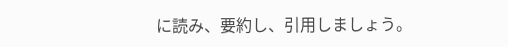に読み、要約し、引用しましょう。